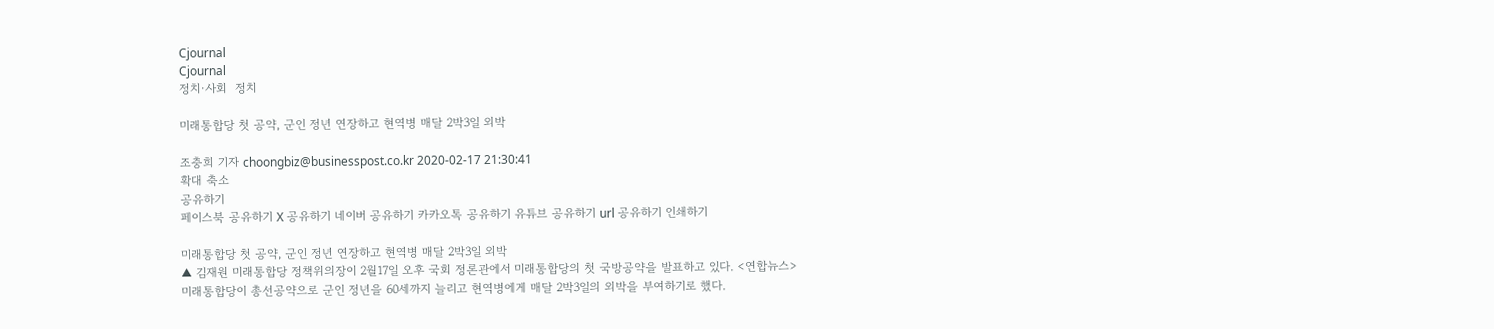Cjournal
Cjournal
정치·사회  정치

미래통합당 첫 공약, 군인 정년 연장하고 현역병 매달 2박3일 외박

조충희 기자 choongbiz@businesspost.co.kr 2020-02-17 21:30:41
확대 축소
공유하기
페이스북 공유하기 X 공유하기 네이버 공유하기 카카오톡 공유하기 유튜브 공유하기 url 공유하기 인쇄하기

미래통합당 첫 공약, 군인 정년 연장하고 현역병 매달 2박3일 외박
▲ 김재원 미래통합당 정책위의장이 2월17일 오후 국회 정론관에서 미래통합당의 첫 국방공약을 발표하고 있다. <연합뉴스>
미래통합당이 총선공약으로 군인 정년을 60세까지 늘리고 현역병에게 매달 2박3일의 외박을 부여하기로 했다.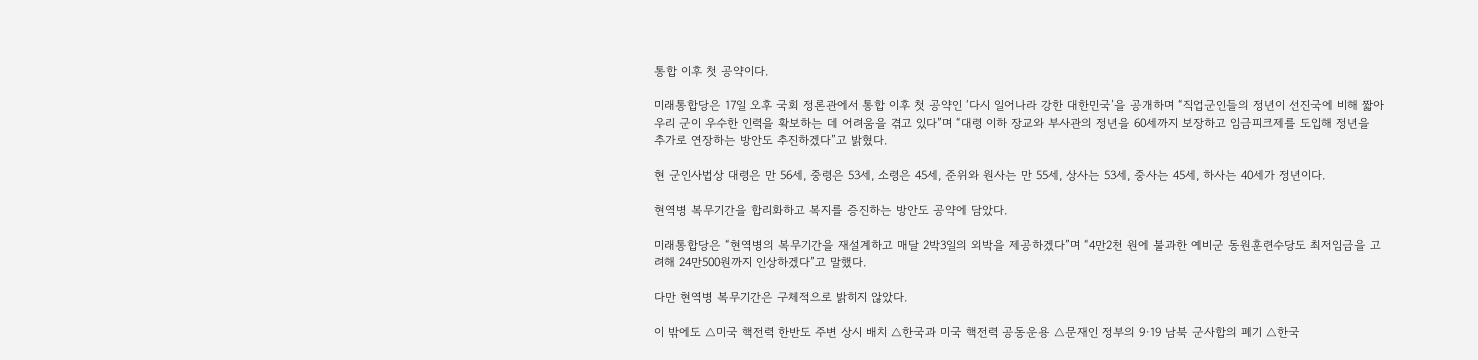통합 이후 첫 공약이다.

미래통합당은 17일 오후 국회 정론관에서 통합 이후 첫 공약인 ‘다시 일어나라 강한 대한민국’을 공개하며 “직업군인들의 정년이 선진국에 비해 짧아 우리 군이 우수한 인력을 확보하는 데 어려움을 겪고 있다”며 “대령 이하 장교와 부사관의 정년을 60세까지 보장하고 임금피크제를 도입해 정년을 추가로 연장하는 방안도 추진하겠다”고 밝혔다.

현 군인사법상 대령은 만 56세, 중령은 53세, 소령은 45세, 준위와 원사는 만 55세, 상사는 53세, 중사는 45세, 하사는 40세가 정년이다.

현역병 복무기간을 합리화하고 복지를 증진하는 방안도 공약에 담았다.

미래통합당은 “현역병의 복무기간을 재설계하고 매달 2박3일의 외박을 제공하겠다”며 “4만2천 원에 불과한 예비군 동원훈련수당도 최저임금을 고려해 24만500원까지 인상하겠다”고 말했다.

다만 현역병 복무기간은 구체적으로 밝히지 않았다.

이 밖에도 △미국 핵전력 한반도 주변 상시 배치 △한국과 미국 핵전력 공동운용 △문재인 정부의 9·19 남북 군사합의 폐기 △한국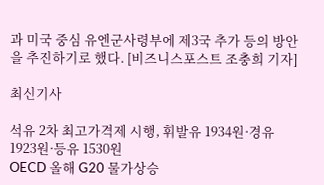과 미국 중심 유엔군사령부에 제3국 추가 등의 방안을 추진하기로 했다. [비즈니스포스트 조충희 기자]

최신기사

석유 2차 최고가격제 시행, 휘발유 1934원·경유 1923원·등유 1530원
OECD 올해 G20 물가상승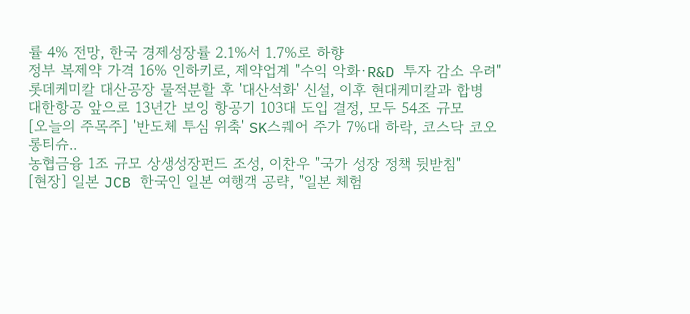률 4% 전망, 한국 경제성장률 2.1%서 1.7%로 하향
정부 복제약 가격 16% 인하키로, 제약업계 "수익 악화·R&D 투자 감소 우려"
롯데케미칼 대산공장 물적분할 후 '대산석화' 신설, 이후 현대케미칼과 합병
대한항공 앞으로 13년간 보잉 항공기 103대 도입 결정, 모두 54조 규모
[오늘의 주목주] '반도체 투심 위축' SK스퀘어 주가 7%대 하락, 코스닥 코오롱티슈..
농협금융 1조 규모 상생성장펀드 조성, 이찬우 "국가 성장 정책 뒷받침"
[현장] 일본 JCB 한국인 일본 여행객 공략, "일본 체험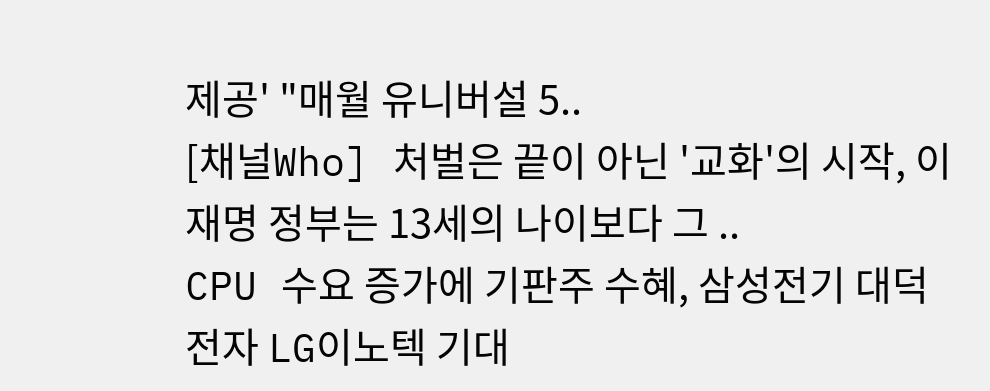제공' "매월 유니버설 5..
[채널Who] 처벌은 끝이 아닌 '교화'의 시작, 이재명 정부는 13세의 나이보다 그 ..
CPU 수요 증가에 기판주 수혜, 삼성전기 대덕전자 LG이노텍 기대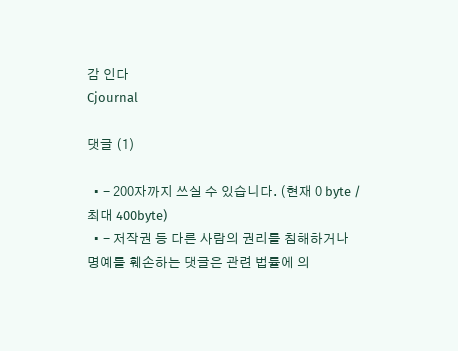감 인다
Cjournal

댓글 (1)

  • - 200자까지 쓰실 수 있습니다. (현재 0 byte / 최대 400byte)
  • - 저작권 등 다른 사람의 권리를 침해하거나 명예를 훼손하는 댓글은 관련 법률에 의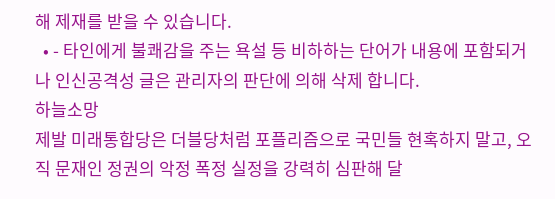해 제재를 받을 수 있습니다.
  • - 타인에게 불쾌감을 주는 욕설 등 비하하는 단어가 내용에 포함되거나 인신공격성 글은 관리자의 판단에 의해 삭제 합니다.
하늘소망
제발 미래통합당은 더블당처럼 포플리즘으로 국민들 현혹하지 말고, 오직 문재인 정권의 악정 폭정 실정을 강력히 심판해 달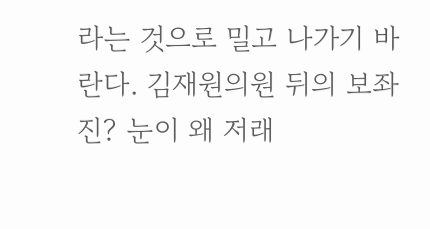라는 것으로 밀고 나가기 바란다. 김재원의원 뒤의 보좌진? 눈이 왜 저래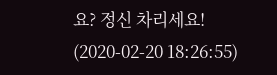요? 정신 차리세요!    (2020-02-20 18:26:55)